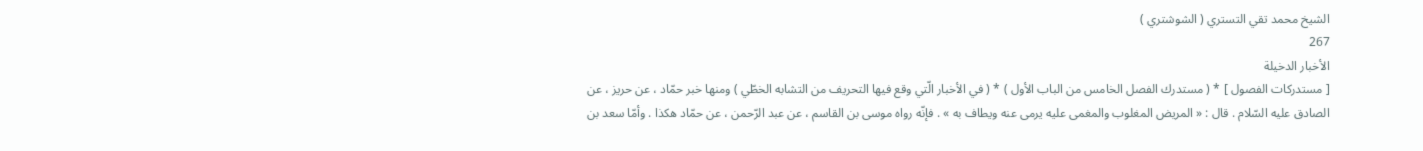الشيخ محمد تقي التستري ( الشوشتري )
267
الأخبار الدخيلة
[ مستدركات الفصول ] * ( مستدرك الفصل الخامس من الباب الأول ) * ( في الأخبار الّتي وقع فيها التحريف من التشابه الخطّي ) ومنها خبر حمّاد ، عن حريز ، عن الصادق عليه السّلام . قال : « المريض المغلوب والمغمى عليه يرمى عنه ويطاف به » . فإنّه رواه موسى بن القاسم ، عن عبد الرّحمن ، عن حمّاد هكذا . وأمّا سعد بن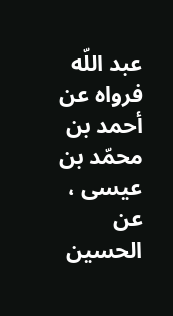عبد اللّه فرواه عن أحمد بن محمّد بن عيسى ، عن الحسين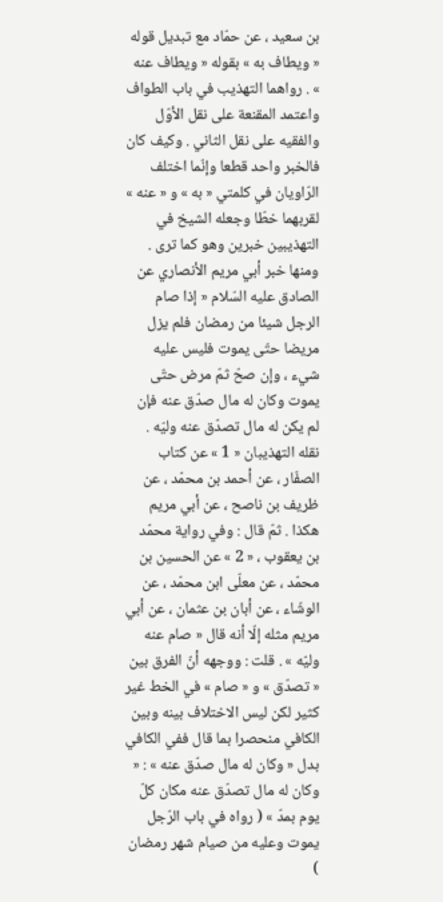بن سعيد ، عن حمّاد مع تبديل قوله « ويطاف به » بقوله « ويطاف عنه » . رواهما التهذيب في باب الطواف واعتمد المقنعة على نقل الأوّل والفقيه على نقل الثاني . وكيف كان فالخبر واحد قطعا وإنّما اختلف الرّاويان في كلمتي « به » و « عنه » لقربهما خطّا وجعله الشيخ في التهذيبين خبرين وهو كما ترى . ومنها خبر أبي مريم الأنصاري عن الصادق عليه السّلام « إذا صام الرجل شيئا من رمضان فلم يزل مريضا حتّى يموت فليس عليه شيء ، وإن صحّ ثمّ مرض حتّى يموت وكان له مال صدّق عنه فإن لم يكن له مال تصدّق عنه وليّه . نقله التهذيبان « 1 » عن كتاب الصفّار ، عن أحمد بن محمّد ، عن ظريف بن ناصح ، عن أبي مريم هكذا . ثمّ قال : وفي رواية محمّد بن يعقوب ، « 2 » عن الحسين بن محمّد ، عن معلّى ابن محمّد ، عن الوشّاء ، عن أبان بن عثمان ، عن أبي مريم مثله إلّا أنه قال « صام عنه وليّه » . قلت : ووجهه أنّ الفرق بين « تصدّق » و « صام » في الخط غير كثير لكن ليس الاختلاف بينه وبين الكافي منحصرا بما قال ففي الكافي بدل « وكان له مال صدّق عنه » : « وكان له مال تصدّق عنه مكان كلّ يوم بمدّ » ( رواه في باب الرّجل يموت وعليه من صيام شهر رمضان )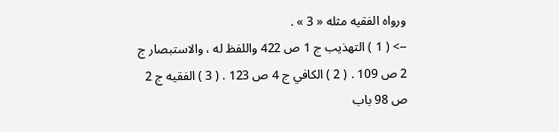ورواه الفقيه مثله « 3 » .
--> ( 1 ) التهذيب ج 1 ص 422 واللفظ له ، والاستبصار ج 2 ص 109 . ( 2 ) الكافي ج 4 ص 123 . ( 3 ) الفقيه ج 2 ص 98 باب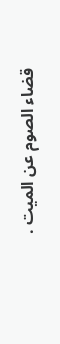قضاء الصوم عن الميت .